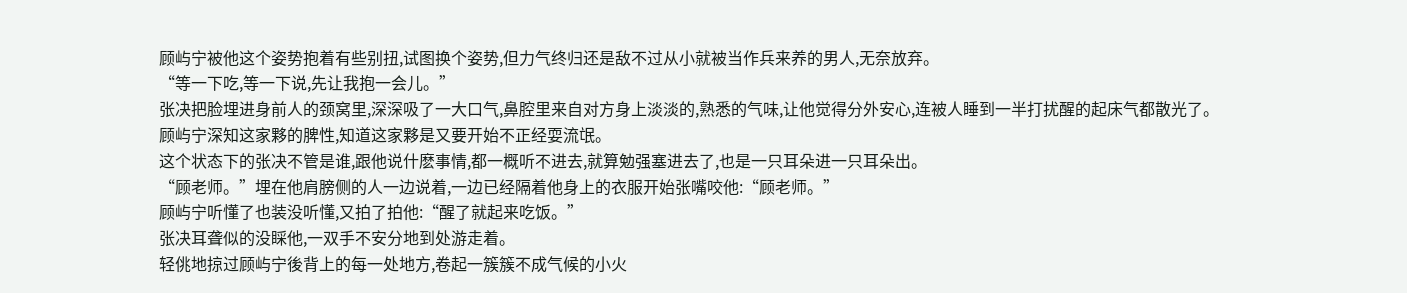顾屿宁被他这个姿势抱着有些别扭,试图换个姿势,但力气终归还是敌不过从小就被当作兵来养的男人,无奈放弃。
“等一下吃,等一下说,先让我抱一会儿。”
张决把脸埋进身前人的颈窝里,深深吸了一大口气,鼻腔里来自对方身上淡淡的,熟悉的气味,让他觉得分外安心,连被人睡到一半打扰醒的起床气都散光了。
顾屿宁深知这家夥的脾性,知道这家夥是又要开始不正经耍流氓。
这个状态下的张决不管是谁,跟他说什麽事情,都一概听不进去,就算勉强塞进去了,也是一只耳朵进一只耳朵出。
“顾老师。”埋在他肩膀侧的人一边说着,一边已经隔着他身上的衣服开始张嘴咬他:“顾老师。”
顾屿宁听懂了也装没听懂,又拍了拍他:“醒了就起来吃饭。”
张决耳聋似的没睬他,一双手不安分地到处游走着。
轻佻地掠过顾屿宁後背上的每一处地方,卷起一簇簇不成气候的小火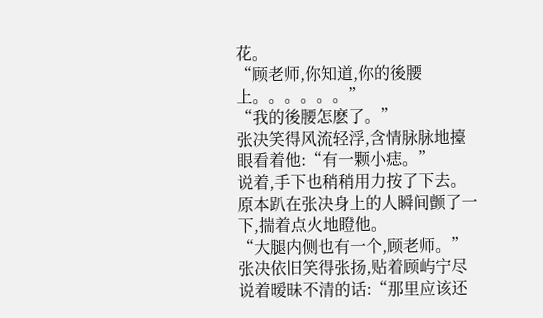花。
“顾老师,你知道,你的後腰上。。。。。。”
“我的後腰怎麽了。”
张决笑得风流轻浮,含情脉脉地擡眼看着他:“有一颗小痣。”
说着,手下也稍稍用力按了下去。
原本趴在张决身上的人瞬间颤了一下,揣着点火地瞪他。
“大腿内侧也有一个,顾老师。”张决依旧笑得张扬,贴着顾屿宁尽说着暧昧不清的话:“那里应该还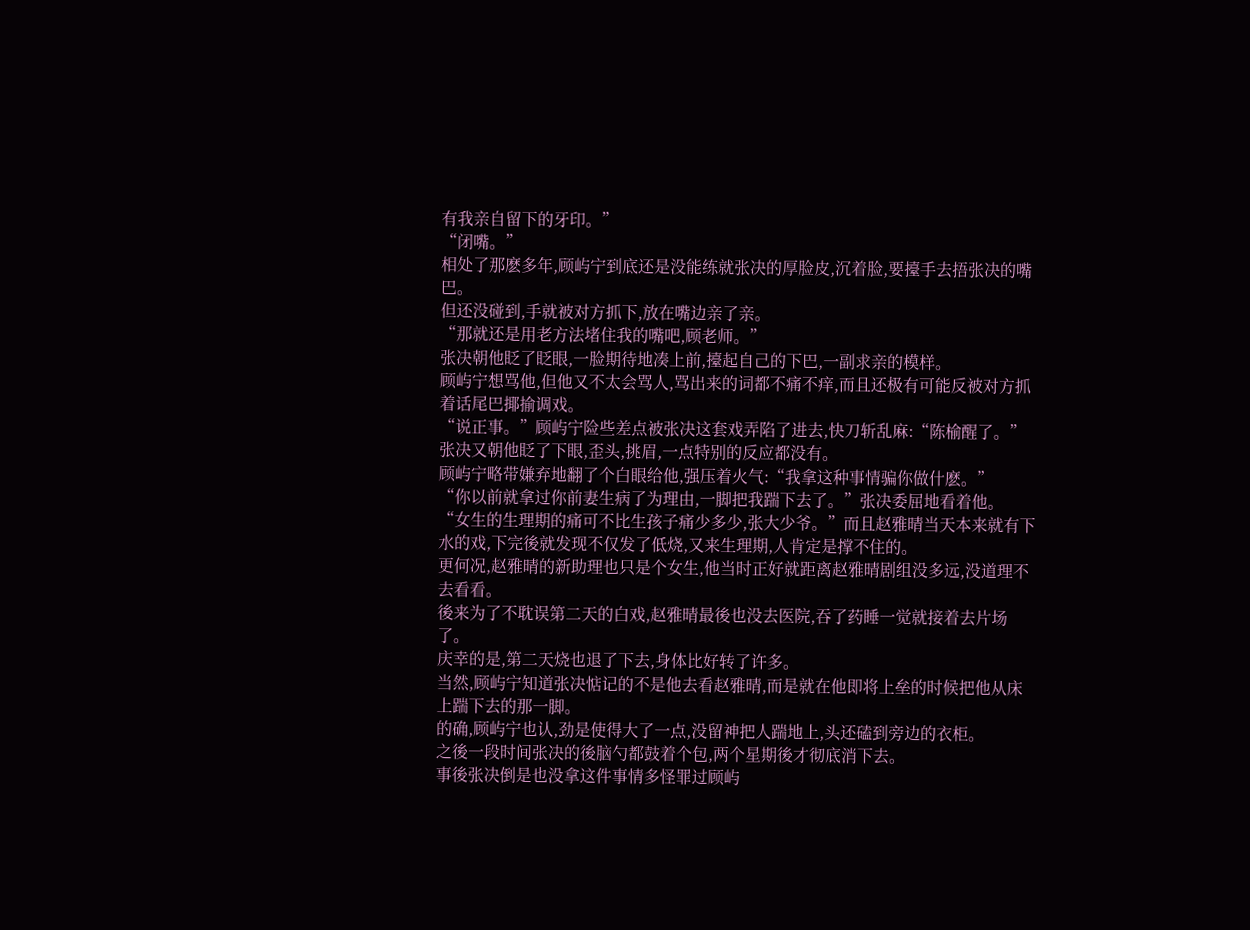有我亲自留下的牙印。”
“闭嘴。”
相处了那麽多年,顾屿宁到底还是没能练就张决的厚脸皮,沉着脸,要擡手去捂张决的嘴巴。
但还没碰到,手就被对方抓下,放在嘴边亲了亲。
“那就还是用老方法堵住我的嘴吧,顾老师。”
张决朝他眨了眨眼,一脸期待地凑上前,擡起自己的下巴,一副求亲的模样。
顾屿宁想骂他,但他又不太会骂人,骂出来的词都不痛不痒,而且还极有可能反被对方抓着话尾巴揶揄调戏。
“说正事。”顾屿宁险些差点被张决这套戏弄陷了进去,快刀斩乱麻:“陈榆醒了。”
张决又朝他眨了下眼,歪头,挑眉,一点特别的反应都没有。
顾屿宁略带嫌弃地翻了个白眼给他,强压着火气:“我拿这种事情骗你做什麽。”
“你以前就拿过你前妻生病了为理由,一脚把我踹下去了。”张决委屈地看着他。
“女生的生理期的痛可不比生孩子痛少多少,张大少爷。”而且赵雅晴当天本来就有下水的戏,下完後就发现不仅发了低烧,又来生理期,人肯定是撑不住的。
更何况,赵雅晴的新助理也只是个女生,他当时正好就距离赵雅晴剧组没多远,没道理不去看看。
後来为了不耽误第二天的白戏,赵雅晴最後也没去医院,吞了药睡一觉就接着去片场了。
庆幸的是,第二天烧也退了下去,身体比好转了许多。
当然,顾屿宁知道张决惦记的不是他去看赵雅晴,而是就在他即将上垒的时候把他从床上踹下去的那一脚。
的确,顾屿宁也认,劲是使得大了一点,没留神把人踹地上,头还磕到旁边的衣柜。
之後一段时间张决的後脑勺都鼓着个包,两个星期後才彻底消下去。
事後张决倒是也没拿这件事情多怪罪过顾屿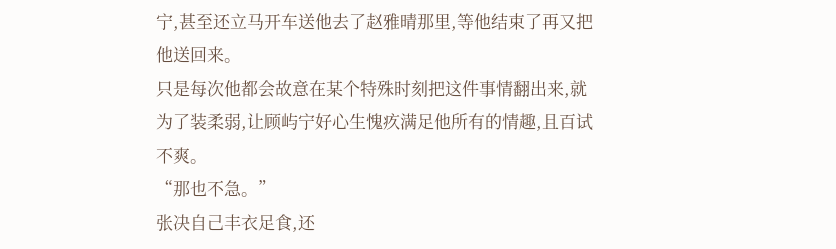宁,甚至还立马开车送他去了赵雅晴那里,等他结束了再又把他送回来。
只是每次他都会故意在某个特殊时刻把这件事情翻出来,就为了装柔弱,让顾屿宁好心生愧疚满足他所有的情趣,且百试不爽。
“那也不急。”
张决自己丰衣足食,还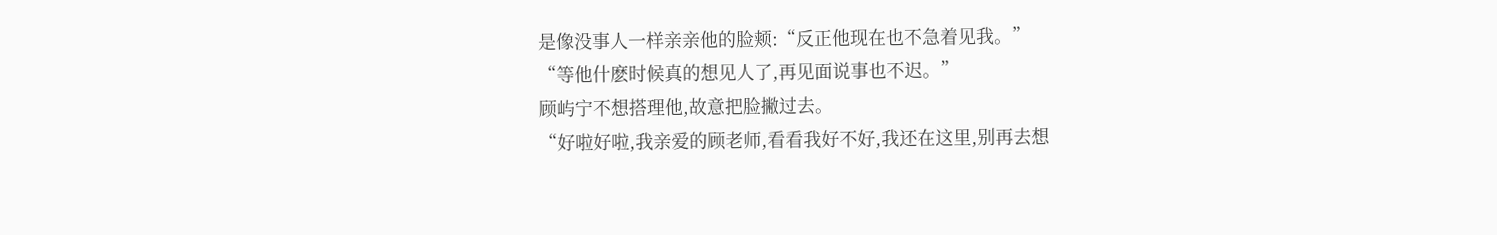是像没事人一样亲亲他的脸颊:“反正他现在也不急着见我。”
“等他什麽时候真的想见人了,再见面说事也不迟。”
顾屿宁不想搭理他,故意把脸撇过去。
“好啦好啦,我亲爱的顾老师,看看我好不好,我还在这里,别再去想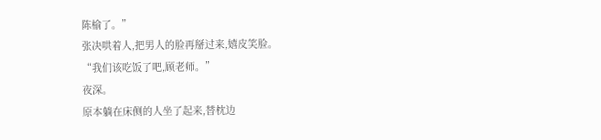陈榆了。”
张决哄着人,把男人的脸再掰过来,嬉皮笑脸。
“我们该吃饭了吧,顾老师。”
夜深。
原本躺在床侧的人坐了起来,替枕边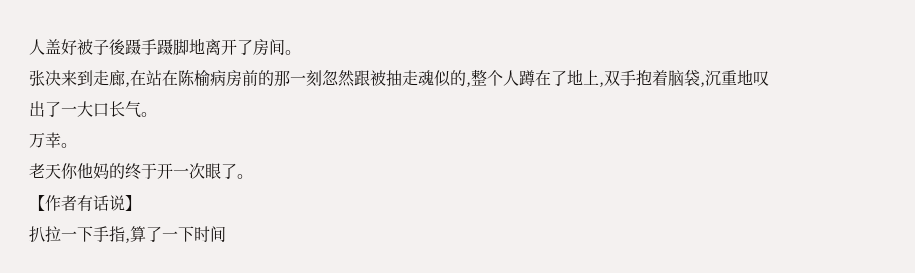人盖好被子後蹑手蹑脚地离开了房间。
张决来到走廊,在站在陈榆病房前的那一刻忽然跟被抽走魂似的,整个人蹲在了地上,双手抱着脑袋,沉重地叹出了一大口长气。
万幸。
老天你他妈的终于开一次眼了。
【作者有话说】
扒拉一下手指,算了一下时间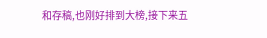和存稿,也刚好排到大榜,接下来五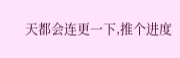天都会连更一下,推个进度